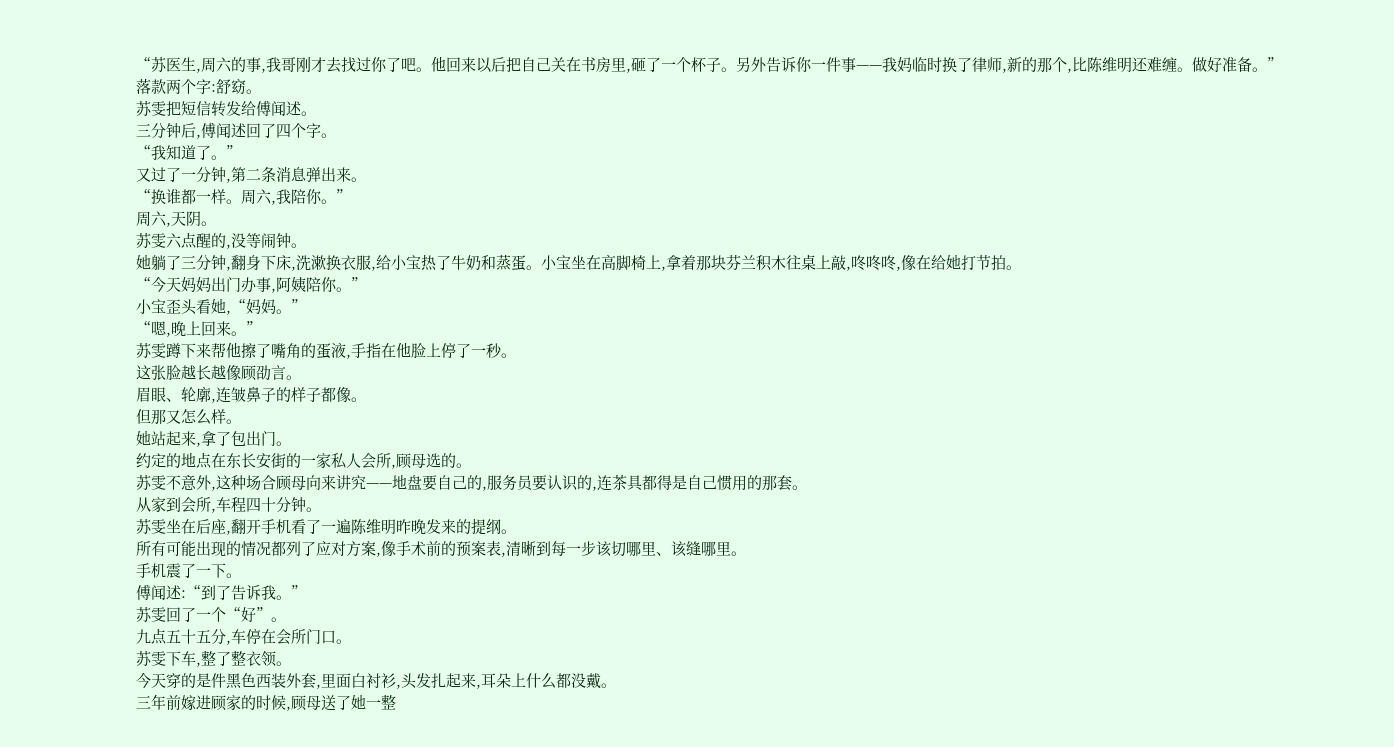“苏医生,周六的事,我哥刚才去找过你了吧。他回来以后把自己关在书房里,砸了一个杯子。另外告诉你一件事——我妈临时换了律师,新的那个,比陈维明还难缠。做好准备。”
落款两个字:舒窈。
苏雯把短信转发给傅闻述。
三分钟后,傅闻述回了四个字。
“我知道了。”
又过了一分钟,第二条消息弹出来。
“换谁都一样。周六,我陪你。”
周六,天阴。
苏雯六点醒的,没等闹钟。
她躺了三分钟,翻身下床,洗漱换衣服,给小宝热了牛奶和蒸蛋。小宝坐在高脚椅上,拿着那块芬兰积木往桌上敲,咚咚咚,像在给她打节拍。
“今天妈妈出门办事,阿姨陪你。”
小宝歪头看她,“妈妈。”
“嗯,晚上回来。”
苏雯蹲下来帮他擦了嘴角的蛋液,手指在他脸上停了一秒。
这张脸越长越像顾劭言。
眉眼、轮廓,连皱鼻子的样子都像。
但那又怎么样。
她站起来,拿了包出门。
约定的地点在东长安街的一家私人会所,顾母选的。
苏雯不意外,这种场合顾母向来讲究——地盘要自己的,服务员要认识的,连茶具都得是自己惯用的那套。
从家到会所,车程四十分钟。
苏雯坐在后座,翻开手机看了一遍陈维明昨晚发来的提纲。
所有可能出现的情况都列了应对方案,像手术前的预案表,清晰到每一步该切哪里、该缝哪里。
手机震了一下。
傅闻述:“到了告诉我。”
苏雯回了一个“好”。
九点五十五分,车停在会所门口。
苏雯下车,整了整衣领。
今天穿的是件黑色西装外套,里面白衬衫,头发扎起来,耳朵上什么都没戴。
三年前嫁进顾家的时候,顾母送了她一整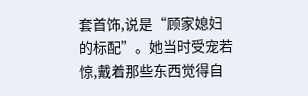套首饰,说是“顾家媳妇的标配”。她当时受宠若惊,戴着那些东西觉得自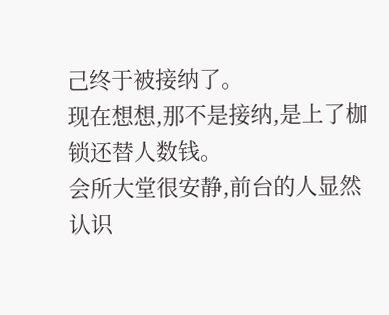己终于被接纳了。
现在想想,那不是接纳,是上了枷锁还替人数钱。
会所大堂很安静,前台的人显然认识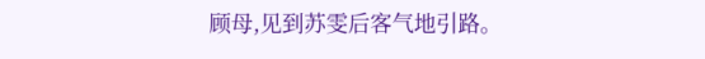顾母,见到苏雯后客气地引路。